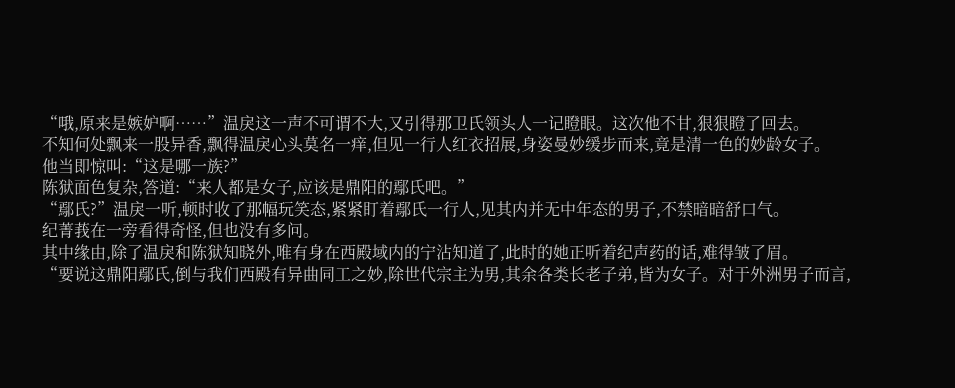“哦,原来是嫉妒啊……”温戾这一声不可谓不大,又引得那卫氏领头人一记瞪眼。这次他不甘,狠狠瞪了回去。
不知何处飘来一股异香,飘得温戾心头莫名一痒,但见一行人红衣招展,身姿曼妙缓步而来,竟是清一色的妙龄女子。
他当即惊叫:“这是哪一族?”
陈狱面色复杂,答道:“来人都是女子,应该是鼎阳的鄢氏吧。”
“鄢氏?”温戾一听,顿时收了那幅玩笑态,紧紧盯着鄢氏一行人,见其内并无中年态的男子,不禁暗暗舒口气。
纪菁莪在一旁看得奇怪,但也没有多问。
其中缘由,除了温戾和陈狱知晓外,唯有身在西殿域内的宁沾知道了,此时的她正听着纪声药的话,难得皱了眉。
“要说这鼎阳鄢氏,倒与我们西殿有异曲同工之妙,除世代宗主为男,其余各类长老子弟,皆为女子。对于外洲男子而言,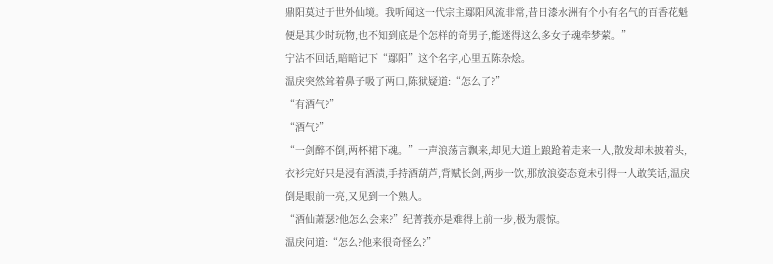鼎阳莫过于世外仙境。我听闻这一代宗主鄢阳风流非常,昔日漆水洲有个小有名气的百香花魁便是其少时玩物,也不知到底是个怎样的奇男子,能迷得这么多女子魂牵梦萦。”
宁沾不回话,暗暗记下“鄢阳”这个名字,心里五陈杂烩。
温戾突然耸着鼻子吸了两口,陈狱疑道:“怎么了?”
“有酒气?”
“酒气?”
“一剑醉不倒,两杯裙下魂。”一声浪荡言飘来,却见大道上踉跄着走来一人,散发却未披着头,衣衫完好只是浸有酒渍,手持酒葫芦,背赋长剑,两步一饮,那放浪姿态竟未引得一人敢笑话,温戾倒是眼前一亮,又见到一个熟人。
“酒仙萧瑟?他怎么会来?”纪菁莪亦是难得上前一步,极为震惊。
温戾问道:“怎么?他来很奇怪么?”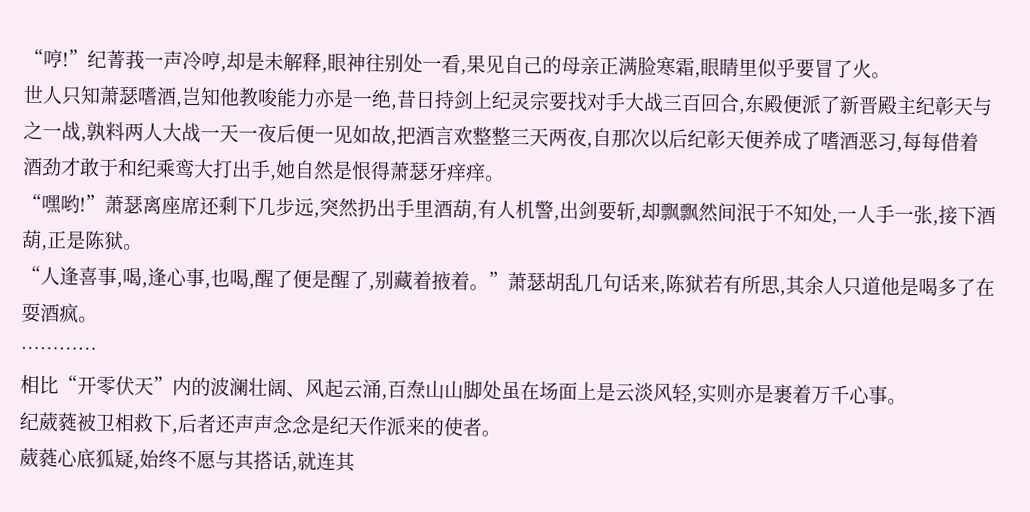“哼!”纪菁莪一声冷哼,却是未解释,眼神往别处一看,果见自己的母亲正满脸寒霜,眼睛里似乎要冒了火。
世人只知萧瑟嗜酒,岂知他教唆能力亦是一绝,昔日持剑上纪灵宗要找对手大战三百回合,东殿便派了新晋殿主纪彰天与之一战,孰料两人大战一天一夜后便一见如故,把酒言欢整整三天两夜,自那次以后纪彰天便养成了嗜酒恶习,每每借着酒劲才敢于和纪乘鸾大打出手,她自然是恨得萧瑟牙痒痒。
“嘿哟!”萧瑟离座席还剩下几步远,突然扔出手里酒葫,有人机警,出剑要斩,却飘飘然间泯于不知处,一人手一张,接下酒葫,正是陈狱。
“人逢喜事,喝,逢心事,也喝,醒了便是醒了,别藏着掖着。”萧瑟胡乱几句话来,陈狱若有所思,其余人只道他是喝多了在耍酒疯。
…………
相比“开零伏天”内的波澜壮阔、风起云涌,百焘山山脚处虽在场面上是云淡风轻,实则亦是裹着万千心事。
纪葳蕤被卫相救下,后者还声声念念是纪天作派来的使者。
葳蕤心底狐疑,始终不愿与其搭话,就连其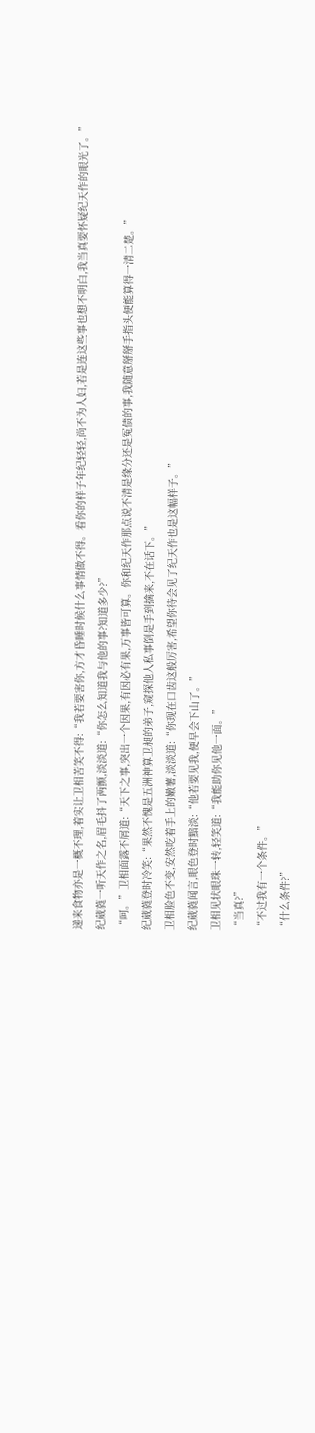递来食物亦是一概不理,着实让卫相苦笑不得:“我若要害你,方才昏睡时候什么事情做不得。看你的样子年纪轻轻,尚不为人妇,若是连这些事也想不明白,我当真要怀疑纪天作的眼光了。”
纪葳蕤一听天作之名,眉毛抖了两颤,淡淡道:“你怎么知道我与他的事?知道多少?”
“呵。”卫相面露不屑道:“天下之事,突出一个因果,有因必有果,万事皆可算。你和纪天作那点说不清是缘分还是冤债的事,我随意掰掰手指头便能算得一清二楚。”
纪葳蕤登时冷笑:“果然不愧是五洲神算卫昶的弟子,窥探他人私事倒是手到擒来,不在话下。”
卫相脸色不变,安然吃着手上的嫩薯,淡淡道:“你现在口齿这般厉害,希望你待会见了纪天作也是这幅样子。”
纪葳蕤闻言,眼色登时黯淡:“他若要见我,便早会下山了。”
卫相见状眼珠一转,轻笑道:“我能助你见他一面。”
“当真?”
“不过我有一个条件。”
“什么条件?”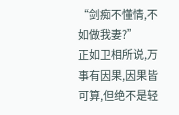“剑痴不懂情,不如做我妻?”
正如卫相所说,万事有因果,因果皆可算,但绝不是轻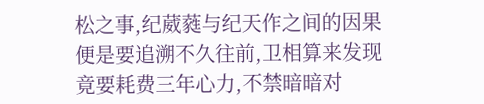松之事,纪葳蕤与纪天作之间的因果便是要追溯不久往前,卫相算来发现竟要耗费三年心力,不禁暗暗对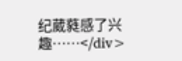纪葳蕤感了兴趣……</div>